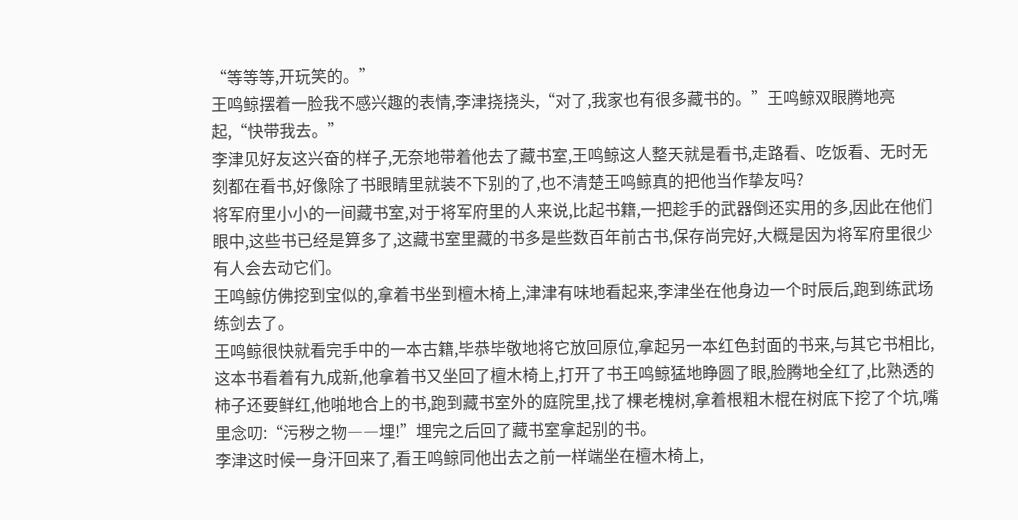“等等等,开玩笑的。”
王鸣鲸摆着一脸我不感兴趣的表情,李津挠挠头,“对了,我家也有很多藏书的。”王鸣鲸双眼腾地亮起,“快带我去。”
李津见好友这兴奋的样子,无奈地带着他去了藏书室,王鸣鲸这人整天就是看书,走路看、吃饭看、无时无刻都在看书,好像除了书眼睛里就装不下别的了,也不清楚王鸣鲸真的把他当作挚友吗?
将军府里小小的一间藏书室,对于将军府里的人来说,比起书籍,一把趁手的武器倒还实用的多,因此在他们眼中,这些书已经是算多了,这藏书室里藏的书多是些数百年前古书,保存尚完好,大概是因为将军府里很少有人会去动它们。
王鸣鲸仿佛挖到宝似的,拿着书坐到檀木椅上,津津有味地看起来,李津坐在他身边一个时辰后,跑到练武场练剑去了。
王鸣鲸很快就看完手中的一本古籍,毕恭毕敬地将它放回原位,拿起另一本红色封面的书来,与其它书相比,这本书看着有九成新,他拿着书又坐回了檀木椅上,打开了书王鸣鲸猛地睁圆了眼,脸腾地全红了,比熟透的柿子还要鲜红,他啪地合上的书,跑到藏书室外的庭院里,找了棵老槐树,拿着根粗木棍在树底下挖了个坑,嘴里念叨:“污秽之物――埋!”埋完之后回了藏书室拿起别的书。
李津这时候一身汗回来了,看王鸣鲸同他出去之前一样端坐在檀木椅上,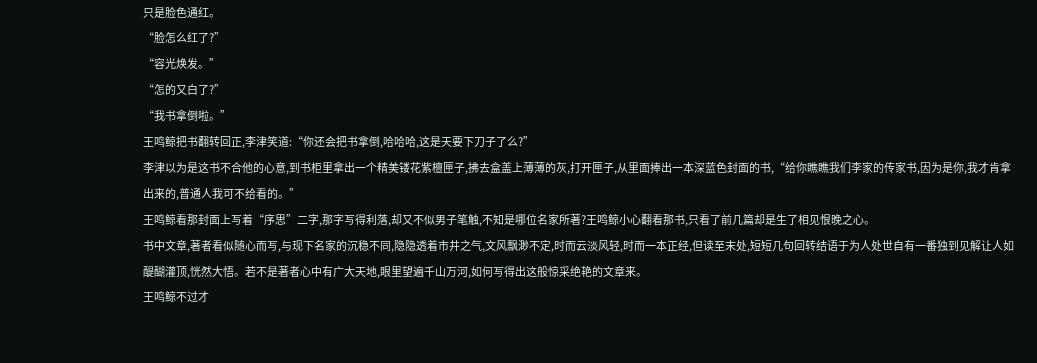只是脸色通红。
“脸怎么红了?”
“容光焕发。”
“怎的又白了?”
“我书拿倒啦。”
王鸣鲸把书翻转回正,李津笑道:“你还会把书拿倒,哈哈哈,这是天要下刀子了么?”
李津以为是这书不合他的心意,到书柜里拿出一个精美镂花紫檀匣子,拂去盒盖上薄薄的灰,打开匣子,从里面捧出一本深蓝色封面的书,“给你瞧瞧我们李家的传家书,因为是你,我才肯拿出来的,普通人我可不给看的。”
王鸣鲸看那封面上写着“序思”二字,那字写得利落,却又不似男子笔触,不知是哪位名家所著?王鸣鲸小心翻看那书,只看了前几篇却是生了相见恨晚之心。
书中文章,著者看似随心而写,与现下名家的沉稳不同,隐隐透着市井之气,文风飘渺不定,时而云淡风轻,时而一本正经,但读至末处,短短几句回转结语于为人处世自有一番独到见解让人如醍醐灌顶,恍然大悟。若不是著者心中有广大天地,眼里望遍千山万河,如何写得出这般惊采绝艳的文章来。
王鸣鲸不过才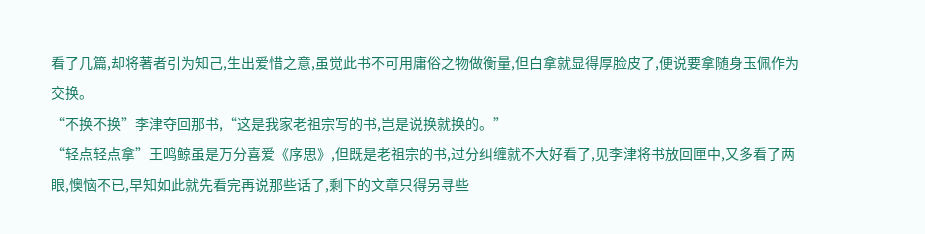看了几篇,却将著者引为知己,生出爱惜之意,虽觉此书不可用庸俗之物做衡量,但白拿就显得厚脸皮了,便说要拿随身玉佩作为交换。
“不换不换”李津夺回那书,“这是我家老祖宗写的书,岂是说换就换的。”
“轻点轻点拿”王鸣鲸虽是万分喜爱《序思》,但既是老祖宗的书,过分纠缠就不大好看了,见李津将书放回匣中,又多看了两眼,懊恼不已,早知如此就先看完再说那些话了,剩下的文章只得另寻些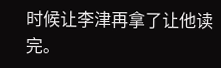时候让李津再拿了让他读完。